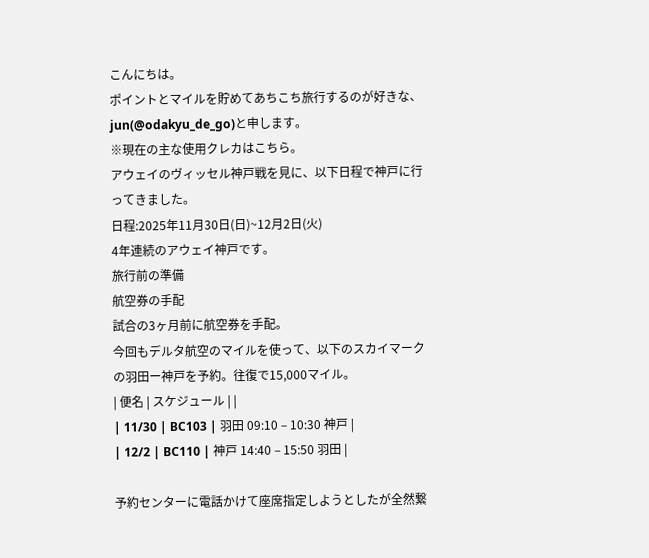こんにちは。
ポイントとマイルを貯めてあちこち旅行するのが好きな、jun(@odakyu_de_go)と申します。
※現在の主な使用クレカはこちら。
アウェイのヴィッセル神戸戦を見に、以下日程で神戸に行ってきました。
日程:2025年11月30日(日)~12月2日(火)
4年連続のアウェイ神戸です。
旅行前の準備
航空券の手配
試合の3ヶ月前に航空券を手配。
今回もデルタ航空のマイルを使って、以下のスカイマークの羽田ー神戸を予約。往復で15,000マイル。
| 便名 | スケジュール | |
| 11/30 | BC103 | 羽田 09:10 – 10:30 神戸 |
| 12/2 | BC110 | 神戸 14:40 – 15:50 羽田 |

予約センターに電話かけて座席指定しようとしたが全然繋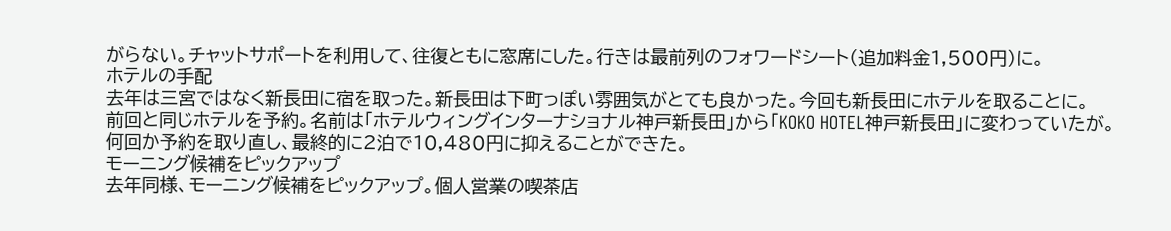がらない。チャットサポートを利用して、往復ともに窓席にした。行きは最前列のフォワードシート(追加料金1,500円)に。
ホテルの手配
去年は三宮ではなく新長田に宿を取った。新長田は下町っぽい雰囲気がとても良かった。今回も新長田にホテルを取ることに。
前回と同じホテルを予約。名前は「ホテルウィングインターナショナル神戸新長田」から「KOKO HOTEL神戸新長田」に変わっていたが。
何回か予約を取り直し、最終的に2泊で10,480円に抑えることができた。
モーニング候補をピックアップ
去年同様、モーニング候補をピックアップ。個人営業の喫茶店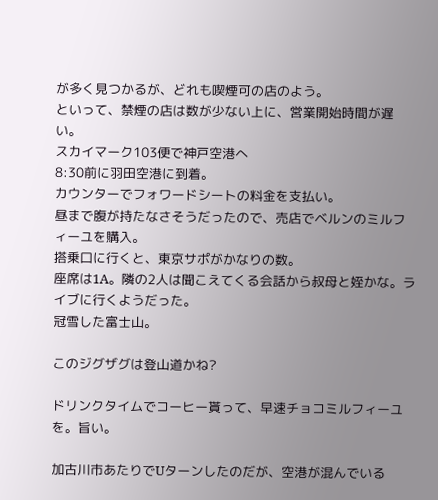が多く見つかるが、どれも喫煙可の店のよう。
といって、禁煙の店は数が少ない上に、営業開始時間が遅い。
スカイマーク103便で神戸空港へ
8:30前に羽田空港に到着。
カウンターでフォワードシートの料金を支払い。
昼まで腹が持たなさそうだったので、売店でベルンのミルフィーユを購入。
搭乗口に行くと、東京サポがかなりの数。
座席は1A。隣の2人は聞こえてくる会話から叔母と姪かな。ライブに行くようだった。
冠雪した富士山。

このジグザグは登山道かね?

ドリンクタイムでコーヒー貰って、早速チョコミルフィーユを。旨い。

加古川市あたりでUターンしたのだが、空港が混んでいる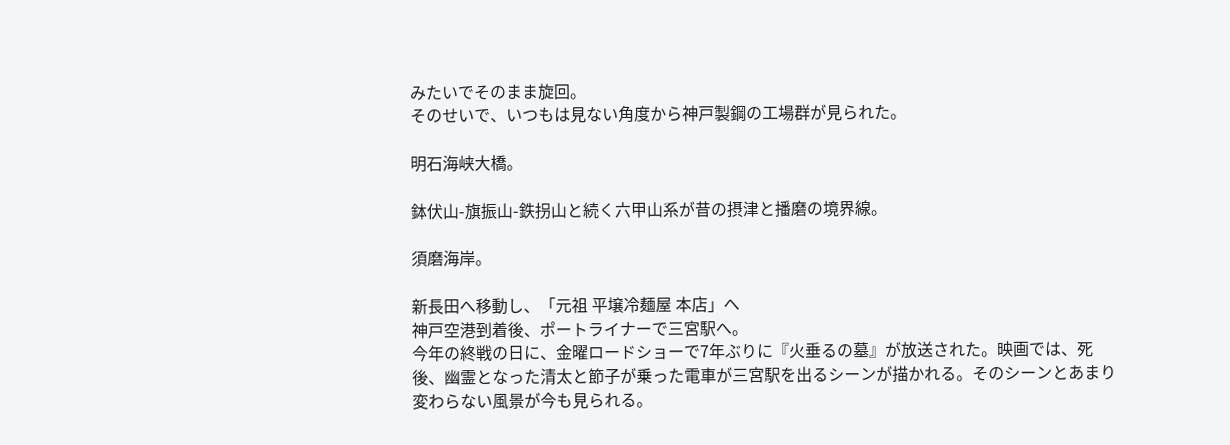みたいでそのまま旋回。
そのせいで、いつもは見ない角度から神戸製鋼の工場群が見られた。

明石海峡大橋。

鉢伏山-旗振山-鉄拐山と続く六甲山系が昔の摂津と播磨の境界線。

須磨海岸。

新長田へ移動し、「元祖 平壌冷麺屋 本店」へ
神戸空港到着後、ポートライナーで三宮駅へ。
今年の終戦の日に、金曜ロードショーで7年ぶりに『火垂るの墓』が放送された。映画では、死後、幽霊となった清太と節子が乗った電車が三宮駅を出るシーンが描かれる。そのシーンとあまり変わらない風景が今も見られる。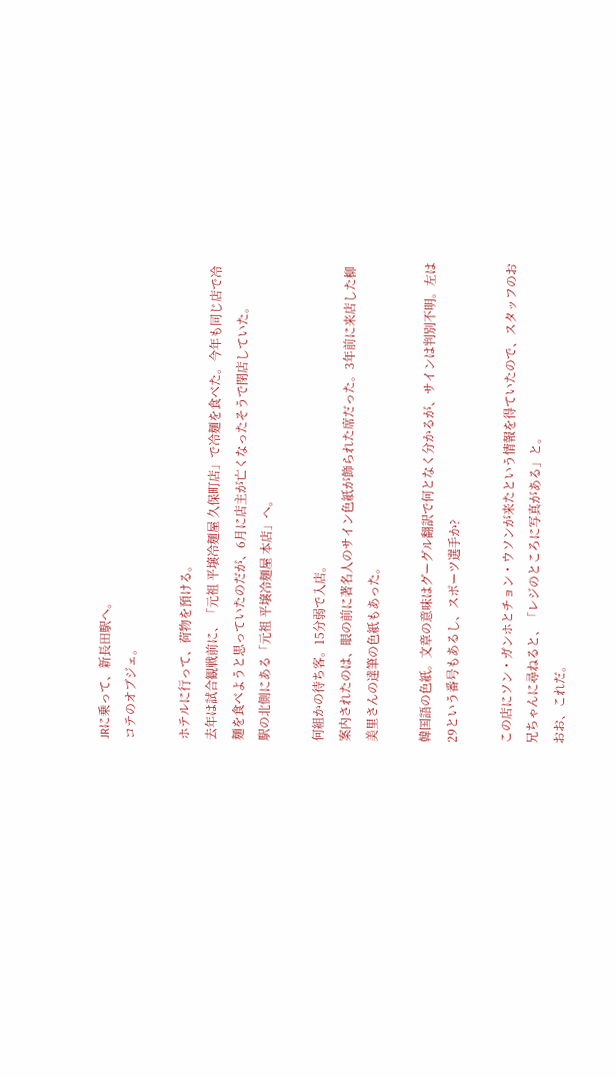JRに乗って、新長田駅へ。
コテのオブジェ。

ホテルに行って、荷物を預ける。
去年は試合観戦前に、「元祖 平壌冷麺屋 久保町店」で冷麺を食べた。今年も同じ店で冷麺を食べようと思っていたのだが、6月に店主が亡くなったそうで閉店していた。
駅の北側にある「元祖 平壌冷麺屋 本店」へ。

何組かの待ち客。15分弱で入店。
案内されたのは、眼の前に著名人のサイン色紙が飾られた席だった。3年前に来店した柳美里さんの達筆の色紙もあった。

韓国語の色紙。文章の意味はグーグル翻訳で何となく分かるが、サインは判別不明。左は29という番号もあるし、スポーツ選手か?

この店にソン・ガンホとチョン・ウソンが来たという情報を得ていたので、スタッフのお兄ちゃんに尋ねると、「レジのところに写真がある」と。
おお、これだ。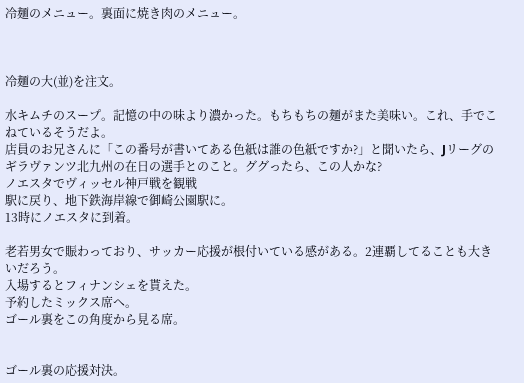冷麺のメニュー。裏面に焼き肉のメニュー。



冷麺の大(並)を注文。

水キムチのスープ。記憶の中の味より濃かった。もちもちの麺がまた美味い。これ、手でこねているそうだよ。
店員のお兄さんに「この番号が書いてある色紙は誰の色紙ですか?」と聞いたら、Jリーグのギラヴァンツ北九州の在日の選手とのこと。ググったら、この人かな?
ノエスタでヴィッセル神戸戦を観戦
駅に戻り、地下鉄海岸線で御崎公園駅に。
13時にノエスタに到着。

老若男女で賑わっており、サッカー応援が根付いている感がある。2連覇してることも大きいだろう。
入場するとフィナンシェを貰えた。
予約したミックス席へ。
ゴール裏をこの角度から見る席。


ゴール裏の応援対決。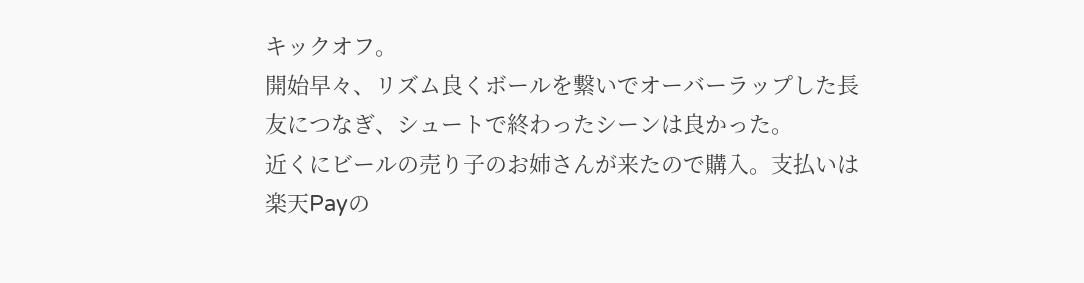キックオフ。
開始早々、リズム良くボールを繋いでオーバーラップした長友につなぎ、シュートで終わったシーンは良かった。
近くにビールの売り子のお姉さんが来たので購入。支払いは楽天Payの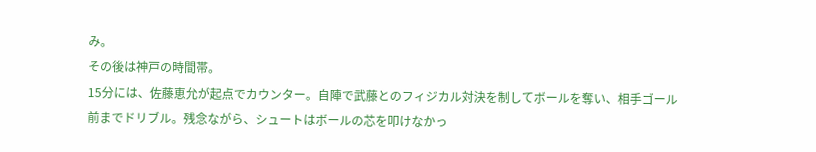み。
その後は神戸の時間帯。
15分には、佐藤恵允が起点でカウンター。自陣で武藤とのフィジカル対決を制してボールを奪い、相手ゴール前までドリブル。残念ながら、シュートはボールの芯を叩けなかっ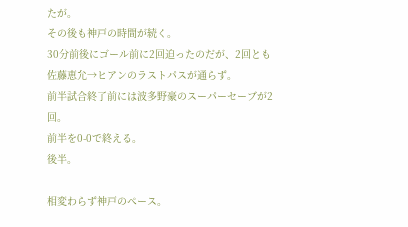たが。
その後も神戸の時間が続く。
30分前後にゴール前に2回迫ったのだが、2回とも佐藤恵允→ヒアンのラストパスが通らず。
前半試合終了前には波多野豪のスーパーセーブが2回。
前半を0-0で終える。
後半。

相変わらず神戸のペース。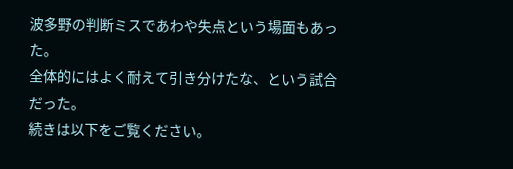波多野の判断ミスであわや失点という場面もあった。
全体的にはよく耐えて引き分けたな、という試合だった。
続きは以下をご覧ください。